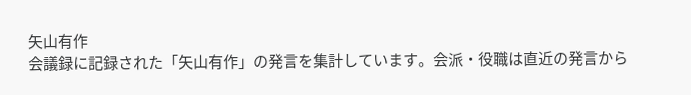矢山有作
会議録に記録された「矢山有作」の発言を集計しています。会派・役職は直近の発言から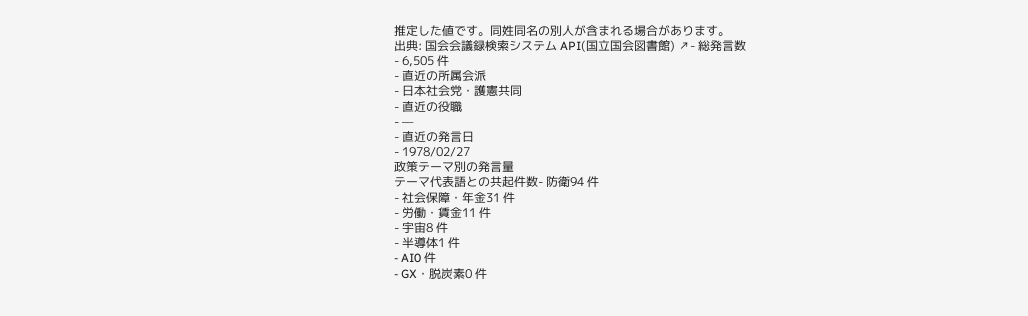推定した値です。同姓同名の別人が含まれる場合があります。
出典: 国会会議録検索システム API(国立国会図書館) ↗- 総発言数
- 6,505 件
- 直近の所属会派
- 日本社会党・護憲共同
- 直近の役職
- —
- 直近の発言日
- 1978/02/27
政策テーマ別の発言量
テーマ代表語との共起件数- 防衛94 件
- 社会保障・年金31 件
- 労働・賃金11 件
- 宇宙8 件
- 半導体1 件
- AI0 件
- GX・脱炭素0 件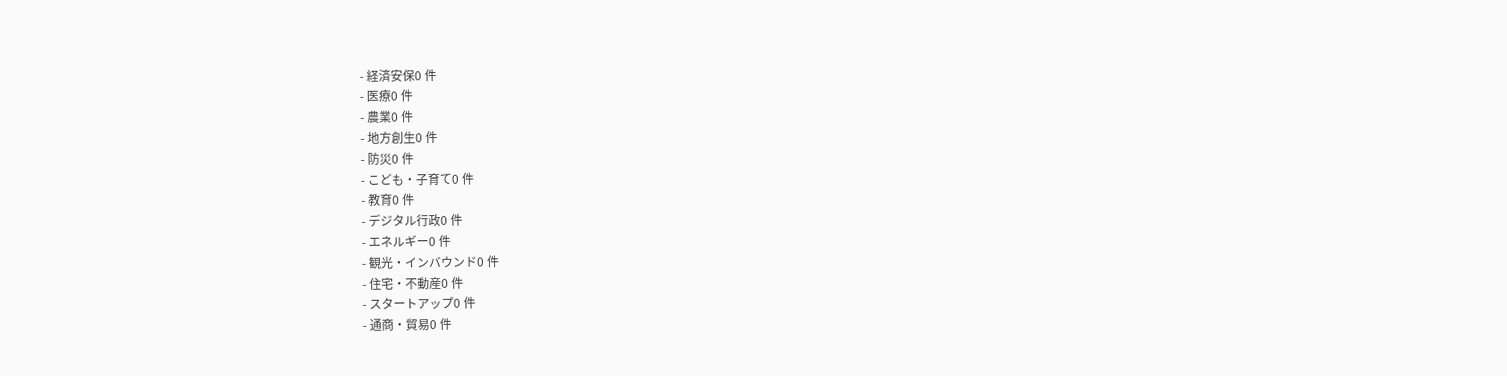- 経済安保0 件
- 医療0 件
- 農業0 件
- 地方創生0 件
- 防災0 件
- こども・子育て0 件
- 教育0 件
- デジタル行政0 件
- エネルギー0 件
- 観光・インバウンド0 件
- 住宅・不動産0 件
- スタートアップ0 件
- 通商・貿易0 件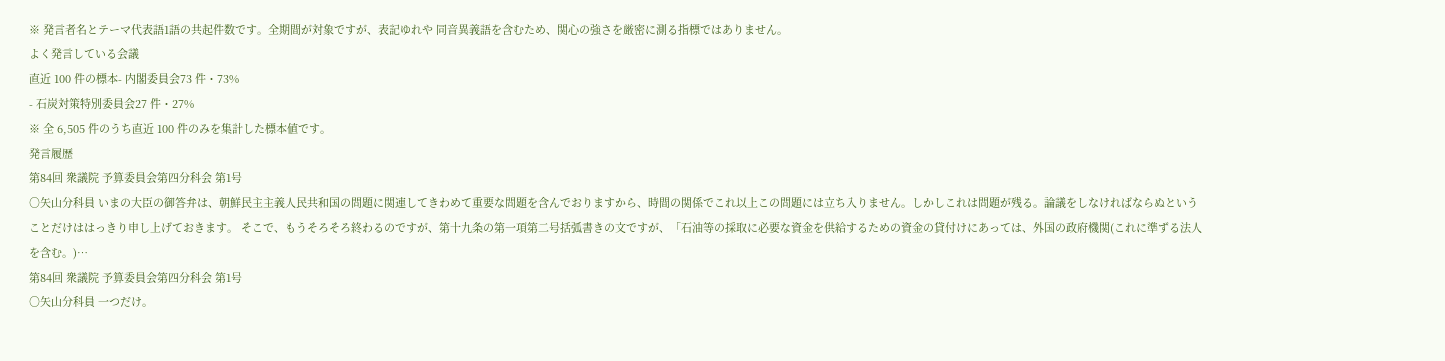※ 発言者名とテーマ代表語1語の共起件数です。全期間が対象ですが、表記ゆれや 同音異義語を含むため、関心の強さを厳密に測る指標ではありません。
よく発言している会議
直近 100 件の標本- 内閣委員会73 件・73%
- 石炭対策特別委員会27 件・27%
※ 全 6,505 件のうち直近 100 件のみを集計した標本値です。
発言履歴
第84回 衆議院 予算委員会第四分科会 第1号
○矢山分科員 いまの大臣の御答弁は、朝鮮民主主義人民共和国の問題に関連してきわめて重要な問題を含んでおりますから、時間の関係でこれ以上この問題には立ち入りません。しかしこれは問題が残る。論議をしなければならぬということだけははっきり申し上げておきます。 そこで、もうそろそろ終わるのですが、第十九条の第一項第二号括弧書きの文ですが、「石油等の採取に必要な資金を供給するための資金の貸付けにあっては、外国の政府機関(これに準ずる法人を含む。)…
第84回 衆議院 予算委員会第四分科会 第1号
○矢山分科員 一つだけ。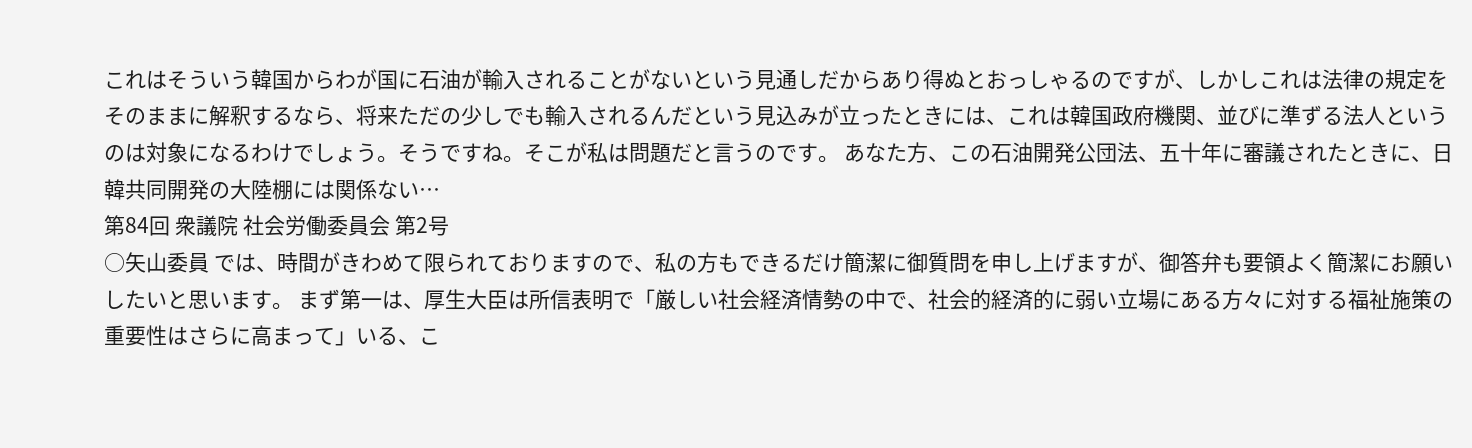これはそういう韓国からわが国に石油が輸入されることがないという見通しだからあり得ぬとおっしゃるのですが、しかしこれは法律の規定をそのままに解釈するなら、将来ただの少しでも輸入されるんだという見込みが立ったときには、これは韓国政府機関、並びに準ずる法人というのは対象になるわけでしょう。そうですね。そこが私は問題だと言うのです。 あなた方、この石油開発公団法、五十年に審議されたときに、日韓共同開発の大陸棚には関係ない…
第84回 衆議院 社会労働委員会 第2号
○矢山委員 では、時間がきわめて限られておりますので、私の方もできるだけ簡潔に御質問を申し上げますが、御答弁も要領よく簡潔にお願いしたいと思います。 まず第一は、厚生大臣は所信表明で「厳しい社会経済情勢の中で、社会的経済的に弱い立場にある方々に対する福祉施策の重要性はさらに高まって」いる、こ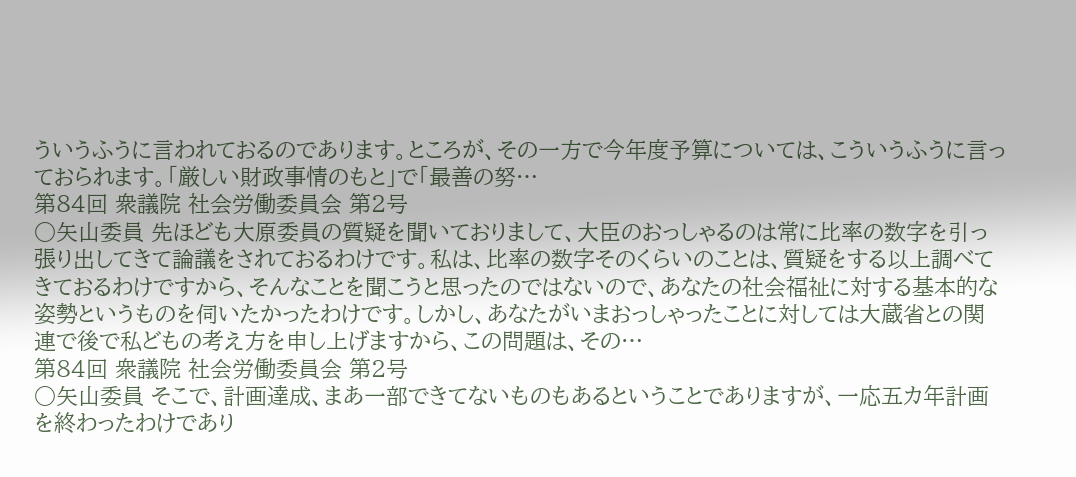ういうふうに言われておるのであります。ところが、その一方で今年度予算については、こういうふうに言っておられます。「厳しい財政事情のもと」で「最善の努…
第84回 衆議院 社会労働委員会 第2号
○矢山委員 先ほども大原委員の質疑を聞いておりまして、大臣のおっしゃるのは常に比率の数字を引っ張り出してきて論議をされておるわけです。私は、比率の数字そのくらいのことは、質疑をする以上調べてきておるわけですから、そんなことを聞こうと思ったのではないので、あなたの社会福祉に対する基本的な姿勢というものを伺いたかったわけです。しかし、あなたがいまおっしゃったことに対しては大蔵省との関連で後で私どもの考え方を申し上げますから、この問題は、その…
第84回 衆議院 社会労働委員会 第2号
○矢山委員 そこで、計画達成、まあ一部できてないものもあるということでありますが、一応五カ年計画を終わったわけであり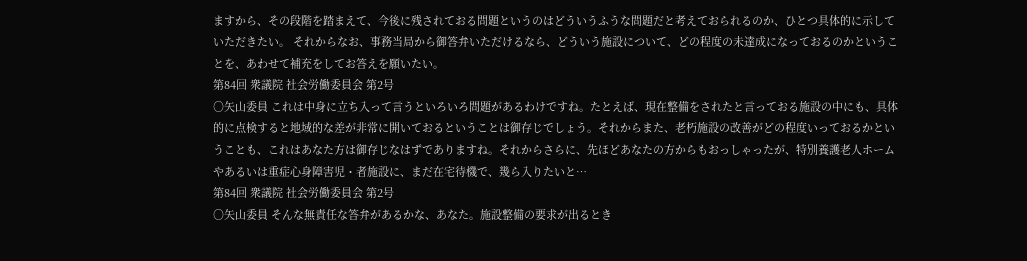ますから、その段階を踏まえて、今後に残されておる問題というのはどういうふうな問題だと考えておられるのか、ひとつ具体的に示していただきたい。 それからなお、事務当局から御答弁いただけるなら、どういう施設について、どの程度の未達成になっておるのかということを、あわせて補充をしてお答えを願いたい。
第84回 衆議院 社会労働委員会 第2号
○矢山委員 これは中身に立ち入って言うといろいろ問題があるわけですね。たとえば、現在整備をされたと言っておる施設の中にも、具体的に点検すると地域的な差が非常に開いておるということは御存じでしょう。それからまた、老朽施設の改善がどの程度いっておるかということも、これはあなた方は御存じなはずでありますね。それからさらに、先ほどあなたの方からもおっしゃったが、特別養護老人ホームやあるいは重症心身障害児・者施設に、まだ在宅待機で、幾ら入りたいと…
第84回 衆議院 社会労働委員会 第2号
○矢山委員 そんな無責任な答弁があるかな、あなた。施設整備の要求が出るとき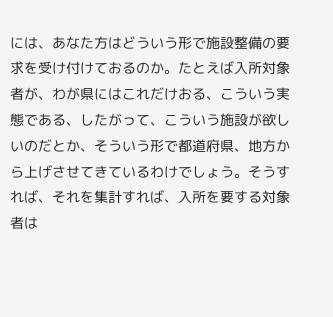には、あなた方はどういう形で施設整備の要求を受け付けておるのか。たとえば入所対象者が、わが県にはこれだけおる、こういう実態である、したがって、こういう施設が欲しいのだとか、そういう形で都道府県、地方から上げさせてきているわけでしょう。そうすれば、それを集計すれば、入所を要する対象者は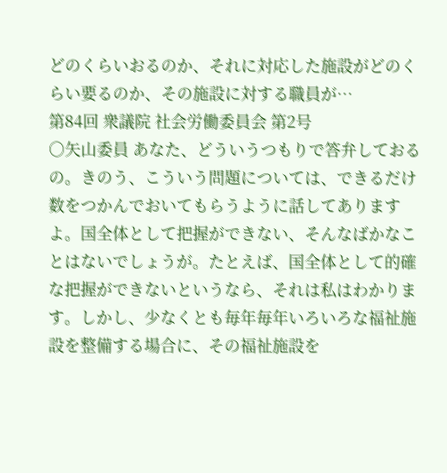どのくらいおるのか、それに対応した施設がどのくらい要るのか、その施設に対する職員が…
第84回 衆議院 社会労働委員会 第2号
○矢山委員 あなた、どういうつもりで答弁しておるの。きのう、こういう問題については、できるだけ数をつかんでおいてもらうように話してありますよ。国全体として把握ができない、そんなばかなことはないでしょうが。たとえば、国全体として的確な把握ができないというなら、それは私はわかります。しかし、少なくとも毎年毎年いろいろな福祉施設を整備する場合に、その福祉施設を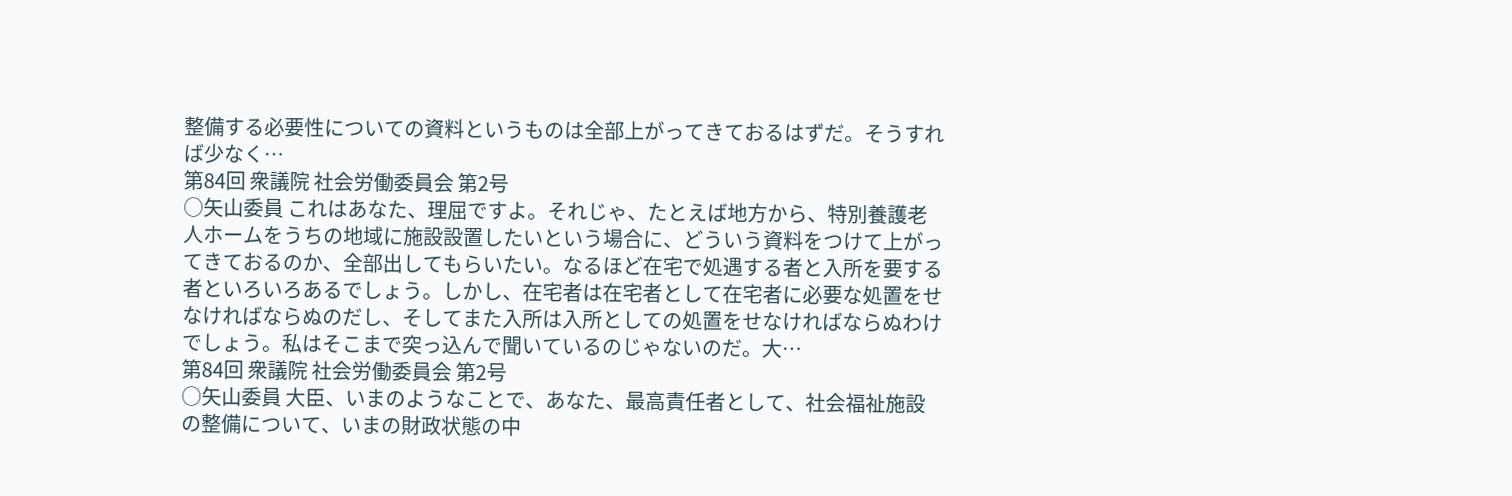整備する必要性についての資料というものは全部上がってきておるはずだ。そうすれば少なく…
第84回 衆議院 社会労働委員会 第2号
○矢山委員 これはあなた、理屈ですよ。それじゃ、たとえば地方から、特別養護老人ホームをうちの地域に施設設置したいという場合に、どういう資料をつけて上がってきておるのか、全部出してもらいたい。なるほど在宅で処遇する者と入所を要する者といろいろあるでしょう。しかし、在宅者は在宅者として在宅者に必要な処置をせなければならぬのだし、そしてまた入所は入所としての処置をせなければならぬわけでしょう。私はそこまで突っ込んで聞いているのじゃないのだ。大…
第84回 衆議院 社会労働委員会 第2号
○矢山委員 大臣、いまのようなことで、あなた、最高責任者として、社会福祉施設の整備について、いまの財政状態の中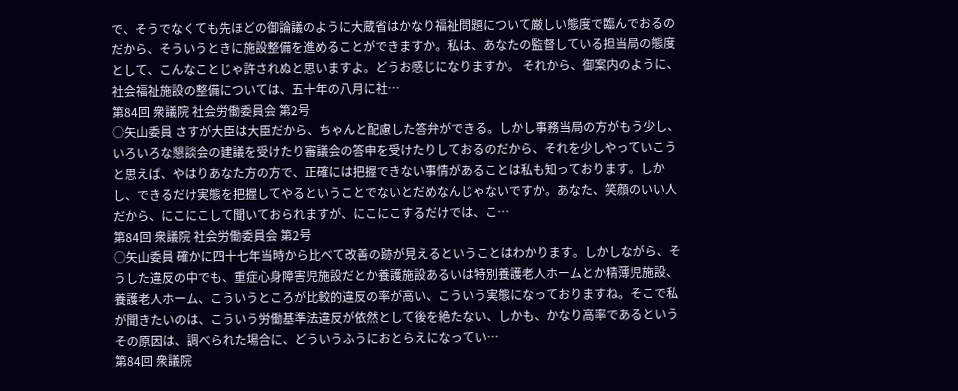で、そうでなくても先ほどの御論議のように大蔵省はかなり福祉問題について厳しい態度で臨んでおるのだから、そういうときに施設整備を進めることができますか。私は、あなたの監督している担当局の態度として、こんなことじゃ許されぬと思いますよ。どうお感じになりますか。 それから、御案内のように、社会福祉施設の整備については、五十年の八月に社…
第84回 衆議院 社会労働委員会 第2号
○矢山委員 さすが大臣は大臣だから、ちゃんと配慮した答弁ができる。しかし事務当局の方がもう少し、いろいろな懇談会の建議を受けたり審議会の答申を受けたりしておるのだから、それを少しやっていこうと思えば、やはりあなた方の方で、正確には把握できない事情があることは私も知っております。しかし、できるだけ実態を把握してやるということでないとだめなんじゃないですか。あなた、笑顔のいい人だから、にこにこして聞いておられますが、にこにこするだけでは、こ…
第84回 衆議院 社会労働委員会 第2号
○矢山委員 確かに四十七年当時から比べて改善の跡が見えるということはわかります。しかしながら、そうした違反の中でも、重症心身障害児施設だとか養護施設あるいは特別養護老人ホームとか精薄児施設、養護老人ホーム、こういうところが比較的違反の率が高い、こういう実態になっておりますね。そこで私が聞きたいのは、こういう労働基準法違反が依然として後を絶たない、しかも、かなり高率であるというその原因は、調べられた場合に、どういうふうにおとらえになってい…
第84回 衆議院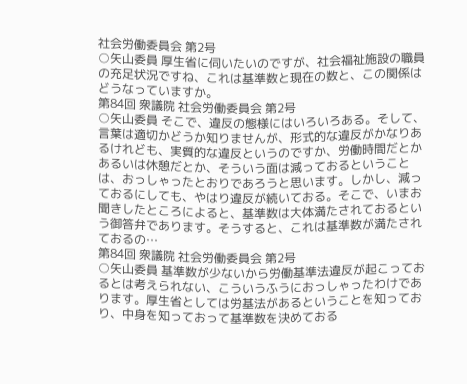社会労働委員会 第2号
○矢山委員 厚生省に伺いたいのですが、社会福祉施設の職員の充足状況ですね、これは基準数と現在の数と、この関係はどうなっていますか。
第84回 衆議院 社会労働委員会 第2号
○矢山委員 そこで、違反の態様にはいろいろある。そして、言葉は適切かどうか知りませんが、形式的な違反がかなりあるけれども、実質的な違反というのですか、労働時間だとかあるいは休憩だとか、そういう面は減っておるということは、おっしゃったとおりであろうと思います。しかし、減っておるにしても、やはり違反が続いておる。そこで、いまお聞きしたところによると、基準数は大体満たされておるという御答弁であります。そうすると、これは基準数が満たされておるの…
第84回 衆議院 社会労働委員会 第2号
○矢山委員 基準数が少ないから労働基準法違反が起こっておるとは考えられない、こういうふうにおっしゃったわけであります。厚生省としては労基法があるということを知っており、中身を知っておって基準数を決めておる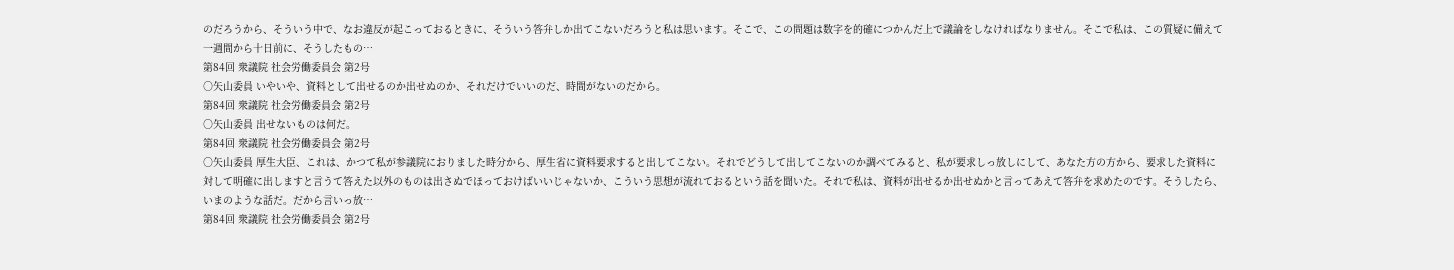のだろうから、そういう中で、なお違反が起こっておるときに、そういう答弁しか出てこないだろうと私は思います。そこで、この問題は数字を的確につかんだ上で議論をしなければなりません。そこで私は、この質疑に備えて一週間から十日前に、そうしたもの…
第84回 衆議院 社会労働委員会 第2号
○矢山委員 いやいや、資料として出せるのか出せぬのか、それだけでいいのだ、時間がないのだから。
第84回 衆議院 社会労働委員会 第2号
○矢山委員 出せないものは何だ。
第84回 衆議院 社会労働委員会 第2号
○矢山委員 厚生大臣、これは、かつて私が参議院におりました時分から、厚生省に資料要求すると出してこない。それでどうして出してこないのか調べてみると、私が要求しっ放しにして、あなた方の方から、要求した資料に対して明確に出しますと言うて答えた以外のものは出さぬでほっておけばいいじゃないか、こういう思想が流れておるという話を聞いた。それで私は、資料が出せるか出せぬかと言ってあえて答弁を求めたのです。そうしたら、いまのような話だ。だから言いっ放…
第84回 衆議院 社会労働委員会 第2号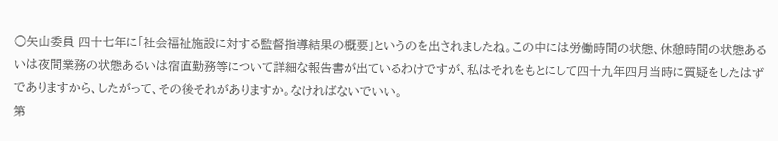○矢山委員 四十七年に「社会福祉施設に対する監督指導結果の概要」というのを出されましたね。この中には労働時間の状態、休憩時間の状態あるいは夜間業務の状態あるいは宿直勤務等について詳細な報告書が出ているわけですが、私はそれをもとにして四十九年四月当時に質疑をしたはずでありますから、したがって、その後それがありますか。なければないでいい。
第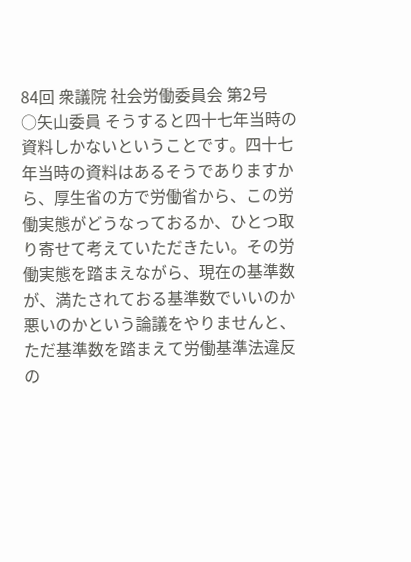84回 衆議院 社会労働委員会 第2号
○矢山委員 そうすると四十七年当時の資料しかないということです。四十七年当時の資料はあるそうでありますから、厚生省の方で労働省から、この労働実態がどうなっておるか、ひとつ取り寄せて考えていただきたい。その労働実態を踏まえながら、現在の基準数が、満たされておる基準数でいいのか悪いのかという論議をやりませんと、ただ基準数を踏まえて労働基準法違反の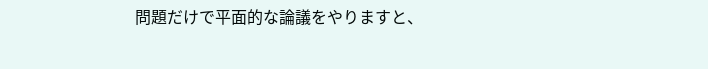問題だけで平面的な論議をやりますと、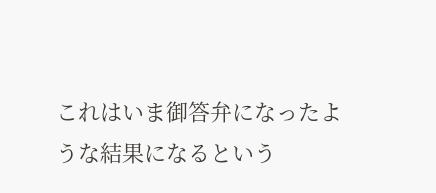これはいま御答弁になったような結果になるという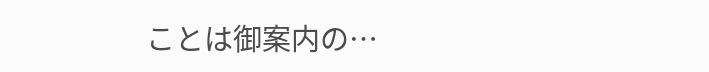ことは御案内の…